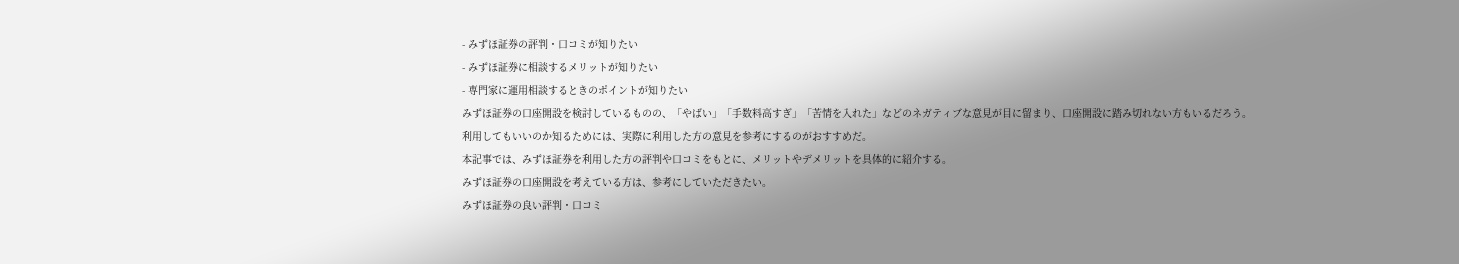- みずほ証券の評判・口コミが知りたい
- みずほ証券に相談するメリットが知りたい
- 専門家に運用相談するときのポイントが知りたい
みずほ証券の口座開設を検討しているものの、「やばい」「手数料高すぎ」「苦情を入れた」などのネガティブな意見が目に留まり、口座開設に踏み切れない方もいるだろう。
利用してもいいのか知るためには、実際に利用した方の意見を参考にするのがおすすめだ。
本記事では、みずほ証券を利用した方の評判や口コミをもとに、メリットやデメリットを具体的に紹介する。
みずほ証券の口座開設を考えている方は、参考にしていただきたい。
みずほ証券の良い評判・口コミ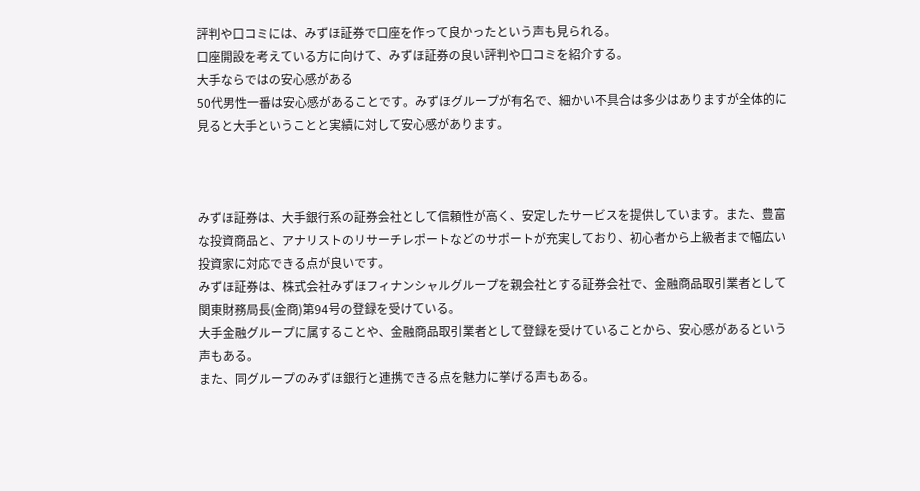評判や口コミには、みずほ証券で口座を作って良かったという声も見られる。
口座開設を考えている方に向けて、みずほ証券の良い評判や口コミを紹介する。
大手ならではの安心感がある
50代男性一番は安心感があることです。みずほグループが有名で、細かい不具合は多少はありますが全体的に見ると大手ということと実績に対して安心感があります。



みずほ証券は、大手銀行系の証券会社として信頼性が高く、安定したサービスを提供しています。また、豊富な投資商品と、アナリストのリサーチレポートなどのサポートが充実しており、初心者から上級者まで幅広い投資家に対応できる点が良いです。
みずほ証券は、株式会社みずほフィナンシャルグループを親会社とする証券会社で、金融商品取引業者として関東財務局長(金商)第94号の登録を受けている。
大手金融グループに属することや、金融商品取引業者として登録を受けていることから、安心感があるという声もある。
また、同グループのみずほ銀行と連携できる点を魅力に挙げる声もある。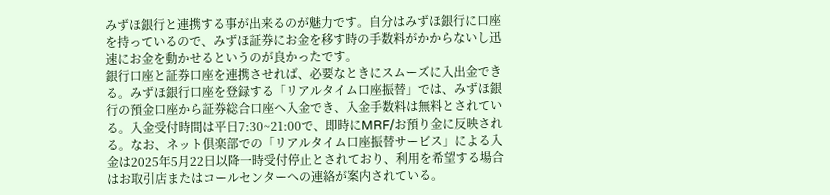みずほ銀行と連携する事が出来るのが魅力です。自分はみずほ銀行に口座を持っているので、みずほ証券にお金を移す時の手数料がかからないし迅速にお金を動かせるというのが良かったです。
銀行口座と証券口座を連携させれば、必要なときにスムーズに入出金できる。みずほ銀行口座を登録する「リアルタイム口座振替」では、みずほ銀行の預金口座から証券総合口座へ入金でき、入金手数料は無料とされている。入金受付時間は平日7:30~21:00で、即時にMRF/お預り金に反映される。なお、ネット倶楽部での「リアルタイム口座振替サービス」による入金は2025年5月22日以降一時受付停止とされており、利用を希望する場合はお取引店またはコールセンターへの連絡が案内されている。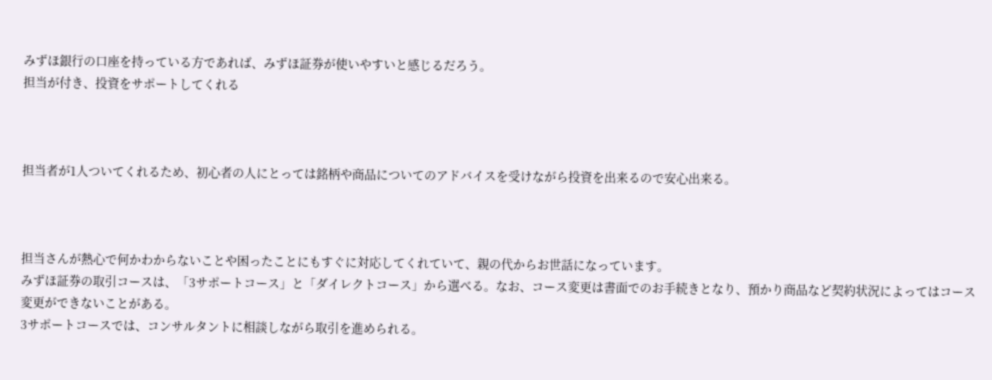みずほ銀行の口座を持っている方であれば、みずほ証券が使いやすいと感じるだろう。
担当が付き、投資をサポートしてくれる



担当者が1人ついてくれるため、初心者の人にとっては銘柄や商品についてのアドバイスを受けながら投資を出来るので安心出来る。



担当さんが熱心で何かわからないことや困ったことにもすぐに対応してくれていて、親の代からお世話になっています。
みずほ証券の取引コースは、「3サポートコース」と「ダイレクトコース」から選べる。なお、コース変更は書面でのお手続きとなり、預かり商品など契約状況によってはコース変更ができないことがある。
3サポートコースでは、コンサルタントに相談しながら取引を進められる。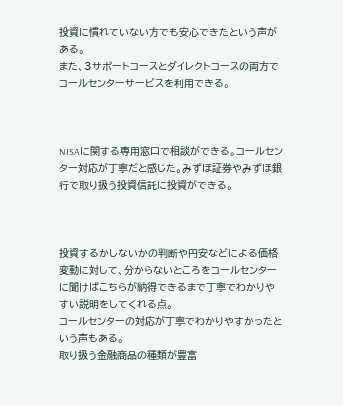投資に慣れていない方でも安心できたという声がある。
また、3サポートコースとダイレクトコースの両方でコールセンターサービスを利用できる。



NISAに関する専用窓口で相談ができる。コールセンター対応が丁寧だと感じた。みずほ証券やみずほ銀行で取り扱う投資信託に投資ができる。



投資するかしないかの判断や円安などによる価格変動に対して、分からないところをコールセンターに聞けばこちらが納得できるまで丁寧でわかりやすい説明をしてくれる点。
コールセンターの対応が丁寧でわかりやすかったという声もある。
取り扱う金融商品の種類が豊富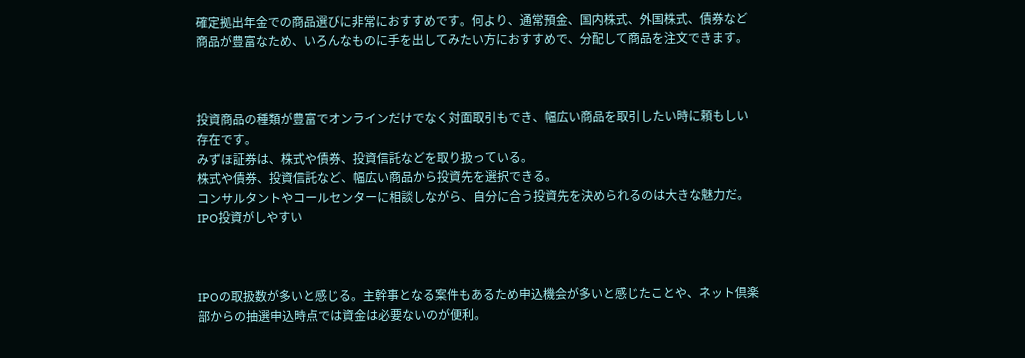確定拠出年金での商品選びに非常におすすめです。何より、通常預金、国内株式、外国株式、債券など商品が豊富なため、いろんなものに手を出してみたい方におすすめで、分配して商品を注文できます。



投資商品の種類が豊富でオンラインだけでなく対面取引もでき、幅広い商品を取引したい時に頼もしい存在です。
みずほ証券は、株式や債券、投資信託などを取り扱っている。
株式や債券、投資信託など、幅広い商品から投資先を選択できる。
コンサルタントやコールセンターに相談しながら、自分に合う投資先を決められるのは大きな魅力だ。
IPO投資がしやすい



IPOの取扱数が多いと感じる。主幹事となる案件もあるため申込機会が多いと感じたことや、ネット倶楽部からの抽選申込時点では資金は必要ないのが便利。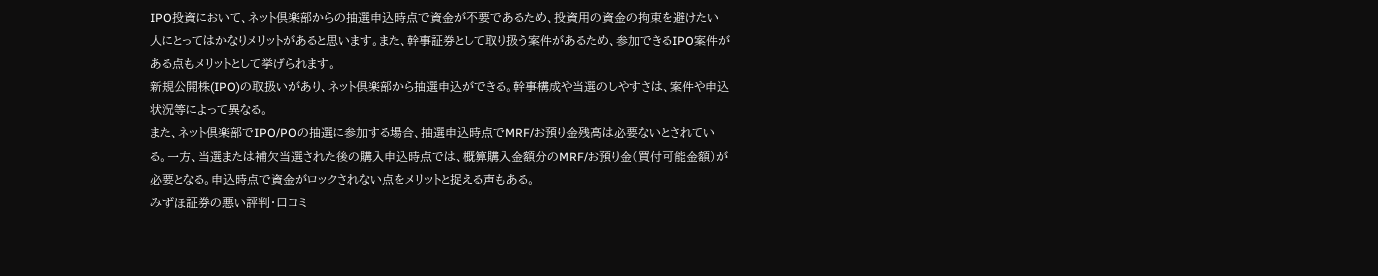IPO投資において、ネット倶楽部からの抽選申込時点で資金が不要であるため、投資用の資金の拘束を避けたい人にとってはかなりメリットがあると思います。また、幹事証券として取り扱う案件があるため、参加できるIPO案件がある点もメリットとして挙げられます。
新規公開株(IPO)の取扱いがあり、ネット倶楽部から抽選申込ができる。幹事構成や当選のしやすさは、案件や申込状況等によって異なる。
また、ネット倶楽部でIPO/POの抽選に参加する場合、抽選申込時点でMRF/お預り金残高は必要ないとされている。一方、当選または補欠当選された後の購入申込時点では、概算購入金額分のMRF/お預り金(買付可能金額)が必要となる。申込時点で資金がロックされない点をメリットと捉える声もある。
みずほ証券の悪い評判・口コミ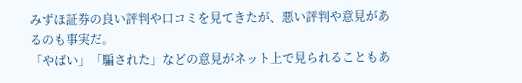みずほ証券の良い評判や口コミを見てきたが、悪い評判や意見があるのも事実だ。
「やばい」「騙された」などの意見がネット上で見られることもあ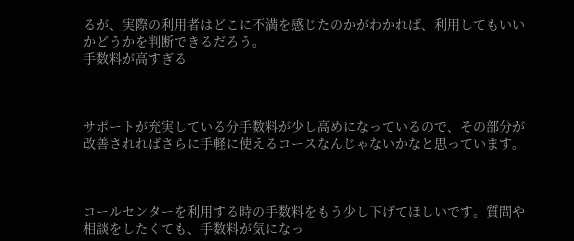るが、実際の利用者はどこに不満を感じたのかがわかれば、利用してもいいかどうかを判断できるだろう。
手数料が高すぎる



サポートが充実している分手数料が少し高めになっているので、その部分が改善されればさらに手軽に使えるコースなんじゃないかなと思っています。



コールセンターを利用する時の手数料をもう少し下げてほしいです。質問や相談をしたくても、手数料が気になっ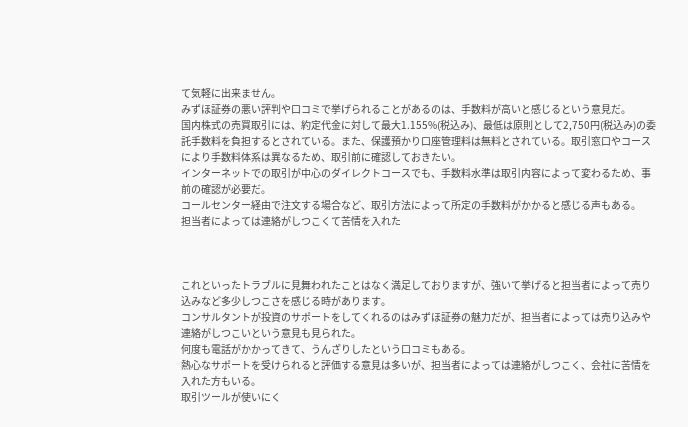て気軽に出来ません。
みずほ証券の悪い評判や口コミで挙げられることがあるのは、手数料が高いと感じるという意見だ。
国内株式の売買取引には、約定代金に対して最大1.155%(税込み)、最低は原則として2,750円(税込み)の委託手数料を負担するとされている。また、保護預かり口座管理料は無料とされている。取引窓口やコースにより手数料体系は異なるため、取引前に確認しておきたい。
インターネットでの取引が中心のダイレクトコースでも、手数料水準は取引内容によって変わるため、事前の確認が必要だ。
コールセンター経由で注文する場合など、取引方法によって所定の手数料がかかると感じる声もある。
担当者によっては連絡がしつこくて苦情を入れた



これといったトラブルに見舞われたことはなく満足しておりますが、強いて挙げると担当者によって売り込みなど多少しつこさを感じる時があります。
コンサルタントが投資のサポートをしてくれるのはみずほ証券の魅力だが、担当者によっては売り込みや連絡がしつこいという意見も見られた。
何度も電話がかかってきて、うんざりしたという口コミもある。
熱心なサポートを受けられると評価する意見は多いが、担当者によっては連絡がしつこく、会社に苦情を入れた方もいる。
取引ツールが使いにく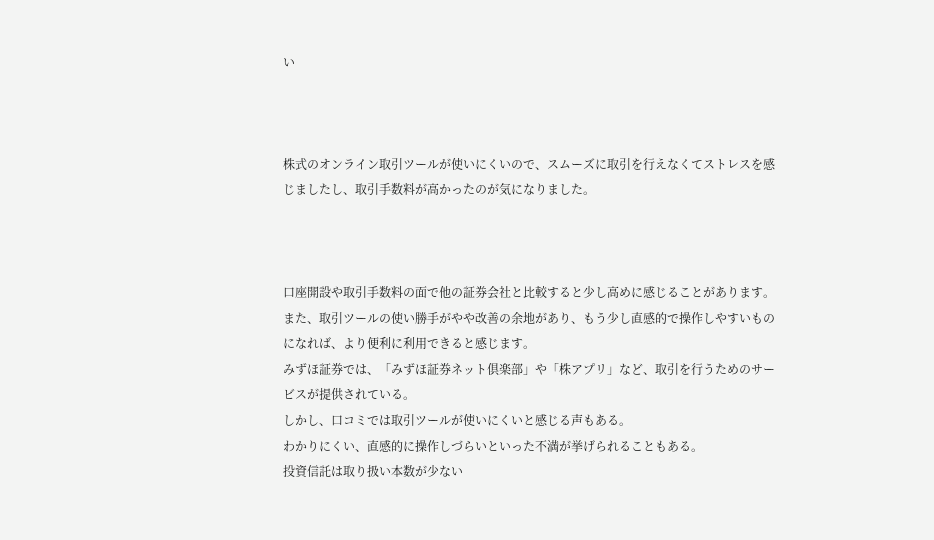い



株式のオンライン取引ツールが使いにくいので、スムーズに取引を行えなくてストレスを感じましたし、取引手数料が高かったのが気になりました。



口座開設や取引手数料の面で他の証券会社と比較すると少し高めに感じることがあります。また、取引ツールの使い勝手がやや改善の余地があり、もう少し直感的で操作しやすいものになれば、より便利に利用できると感じます。
みずほ証券では、「みずほ証券ネット倶楽部」や「株アプリ」など、取引を行うためのサービスが提供されている。
しかし、口コミでは取引ツールが使いにくいと感じる声もある。
わかりにくい、直感的に操作しづらいといった不満が挙げられることもある。
投資信託は取り扱い本数が少ない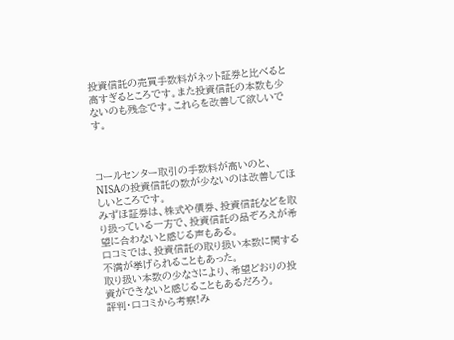投資信託の売買手数料がネット証券と比べると高すぎるところです。また投資信託の本数も少ないのも残念です。これらを改善して欲しいです。



コールセンター取引の手数料が高いのと、NISAの投資信託の数が少ないのは改善してほしいところです。
みずほ証券は、株式や債券、投資信託などを取り扱っている一方で、投資信託の品ぞろえが希望に合わないと感じる声もある。
口コミでは、投資信託の取り扱い本数に関する不満が挙げられることもあった。
取り扱い本数の少なさにより、希望どおりの投資ができないと感じることもあるだろう。
評判・口コミから考察!み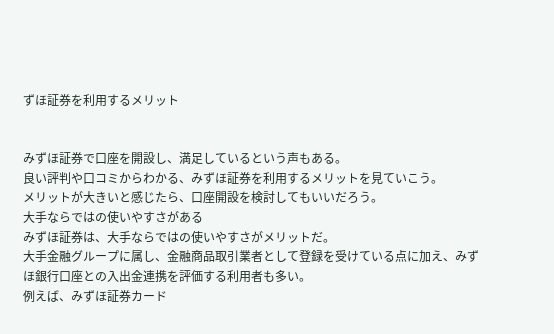ずほ証券を利用するメリット


みずほ証券で口座を開設し、満足しているという声もある。
良い評判や口コミからわかる、みずほ証券を利用するメリットを見ていこう。
メリットが大きいと感じたら、口座開設を検討してもいいだろう。
大手ならではの使いやすさがある
みずほ証券は、大手ならではの使いやすさがメリットだ。
大手金融グループに属し、金融商品取引業者として登録を受けている点に加え、みずほ銀行口座との入出金連携を評価する利用者も多い。
例えば、みずほ証券カード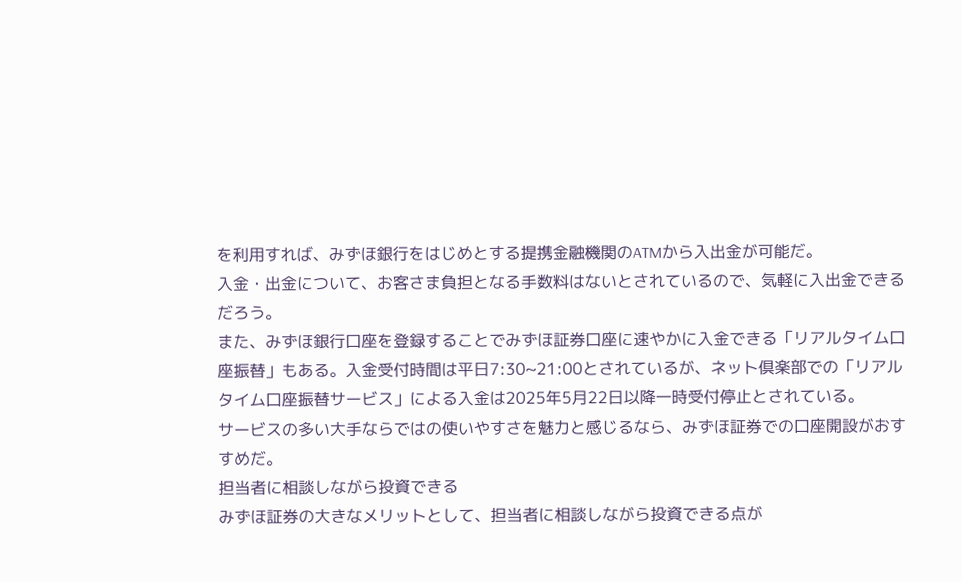を利用すれば、みずほ銀行をはじめとする提携金融機関のATMから入出金が可能だ。
入金・出金について、お客さま負担となる手数料はないとされているので、気軽に入出金できるだろう。
また、みずほ銀行口座を登録することでみずほ証券口座に速やかに入金できる「リアルタイム口座振替」もある。入金受付時間は平日7:30~21:00とされているが、ネット倶楽部での「リアルタイム口座振替サービス」による入金は2025年5月22日以降一時受付停止とされている。
サービスの多い大手ならではの使いやすさを魅力と感じるなら、みずほ証券での口座開設がおすすめだ。
担当者に相談しながら投資できる
みずほ証券の大きなメリットとして、担当者に相談しながら投資できる点が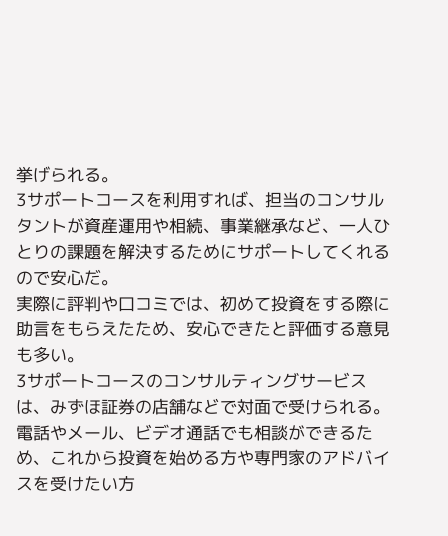挙げられる。
3サポートコースを利用すれば、担当のコンサルタントが資産運用や相続、事業継承など、一人ひとりの課題を解決するためにサポートしてくれるので安心だ。
実際に評判や口コミでは、初めて投資をする際に助言をもらえたため、安心できたと評価する意見も多い。
3サポートコースのコンサルティングサービスは、みずほ証券の店舗などで対面で受けられる。
電話やメール、ビデオ通話でも相談ができるため、これから投資を始める方や専門家のアドバイスを受けたい方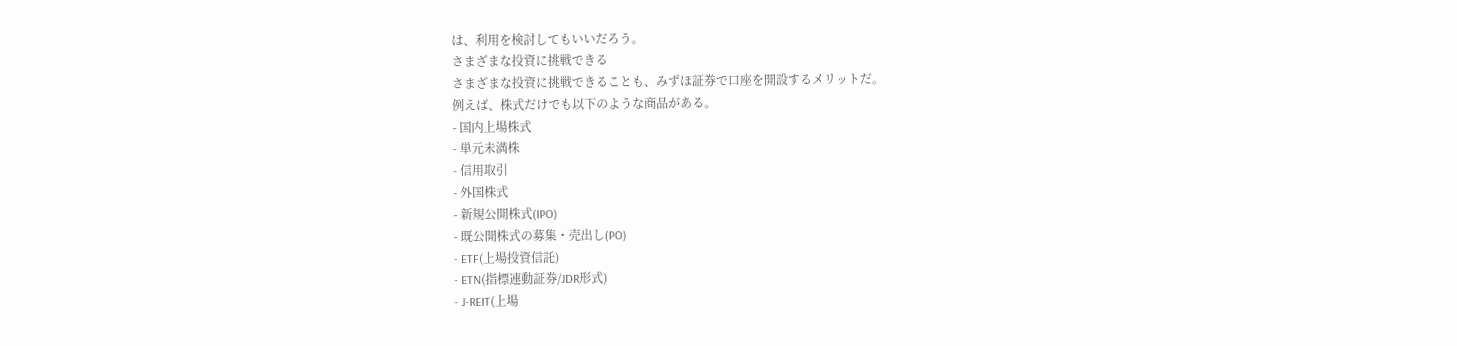は、利用を検討してもいいだろう。
さまざまな投資に挑戦できる
さまざまな投資に挑戦できることも、みずほ証券で口座を開設するメリットだ。
例えば、株式だけでも以下のような商品がある。
- 国内上場株式
- 単元未満株
- 信用取引
- 外国株式
- 新規公開株式(IPO)
- 既公開株式の募集・売出し(PO)
- ETF(上場投資信託)
- ETN(指標連動証券/JDR形式)
- J-REIT(上場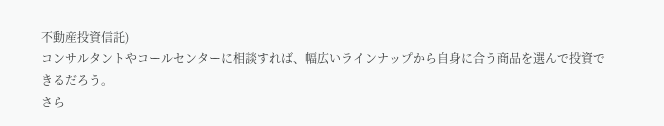不動産投資信託)
コンサルタントやコールセンターに相談すれば、幅広いラインナップから自身に合う商品を選んで投資できるだろう。
さら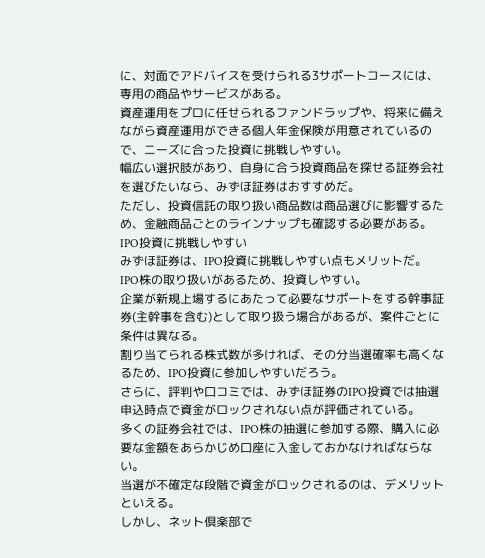に、対面でアドバイスを受けられる3サポートコースには、専用の商品やサービスがある。
資産運用をプロに任せられるファンドラップや、将来に備えながら資産運用ができる個人年金保険が用意されているので、ニーズに合った投資に挑戦しやすい。
幅広い選択肢があり、自身に合う投資商品を探せる証券会社を選びたいなら、みずほ証券はおすすめだ。
ただし、投資信託の取り扱い商品数は商品選びに影響するため、金融商品ごとのラインナップも確認する必要がある。
IPO投資に挑戦しやすい
みずほ証券は、IPO投資に挑戦しやすい点もメリットだ。
IPO株の取り扱いがあるため、投資しやすい。
企業が新規上場するにあたって必要なサポートをする幹事証券(主幹事を含む)として取り扱う場合があるが、案件ごとに条件は異なる。
割り当てられる株式数が多ければ、その分当選確率も高くなるため、IPO投資に参加しやすいだろう。
さらに、評判や口コミでは、みずほ証券のIPO投資では抽選申込時点で資金がロックされない点が評価されている。
多くの証券会社では、IPO株の抽選に参加する際、購入に必要な金額をあらかじめ口座に入金しておかなければならない。
当選が不確定な段階で資金がロックされるのは、デメリットといえる。
しかし、ネット倶楽部で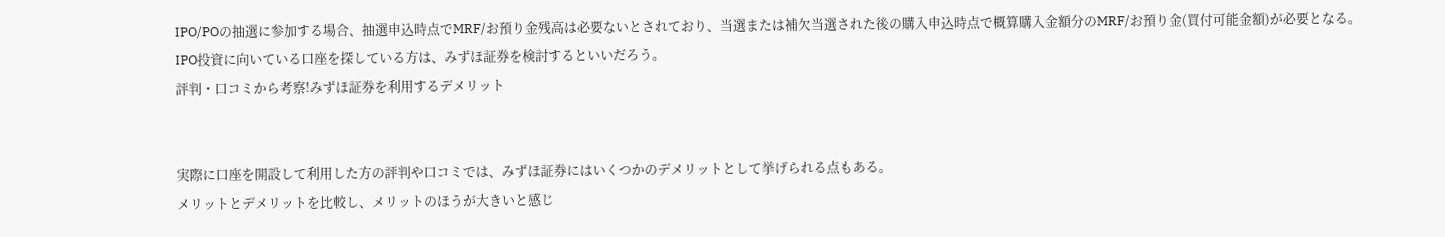IPO/POの抽選に参加する場合、抽選申込時点でMRF/お預り金残高は必要ないとされており、当選または補欠当選された後の購入申込時点で概算購入金額分のMRF/お預り金(買付可能金額)が必要となる。
IPO投資に向いている口座を探している方は、みずほ証券を検討するといいだろう。
評判・口コミから考察!みずほ証券を利用するデメリット


実際に口座を開設して利用した方の評判や口コミでは、みずほ証券にはいくつかのデメリットとして挙げられる点もある。
メリットとデメリットを比較し、メリットのほうが大きいと感じ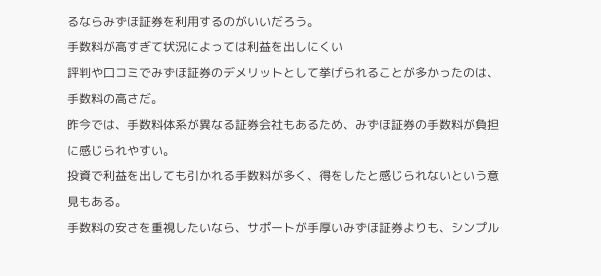るならみずほ証券を利用するのがいいだろう。
手数料が高すぎて状況によっては利益を出しにくい
評判や口コミでみずほ証券のデメリットとして挙げられることが多かったのは、手数料の高さだ。
昨今では、手数料体系が異なる証券会社もあるため、みずほ証券の手数料が負担に感じられやすい。
投資で利益を出しても引かれる手数料が多く、得をしたと感じられないという意見もある。
手数料の安さを重視したいなら、サポートが手厚いみずほ証券よりも、シンプル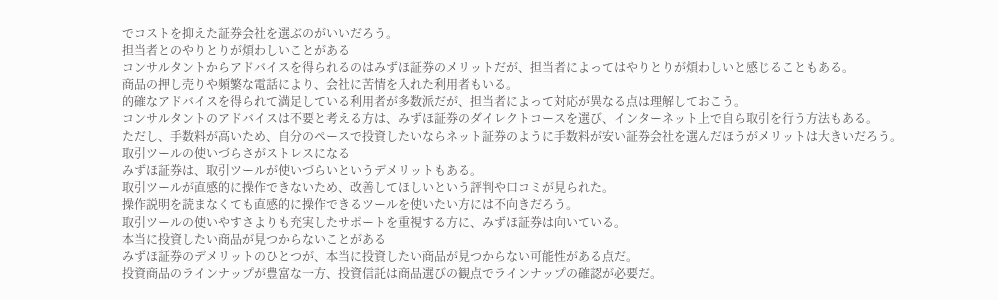でコストを抑えた証券会社を選ぶのがいいだろう。
担当者とのやりとりが煩わしいことがある
コンサルタントからアドバイスを得られるのはみずほ証券のメリットだが、担当者によってはやりとりが煩わしいと感じることもある。
商品の押し売りや頻繁な電話により、会社に苦情を入れた利用者もいる。
的確なアドバイスを得られて満足している利用者が多数派だが、担当者によって対応が異なる点は理解しておこう。
コンサルタントのアドバイスは不要と考える方は、みずほ証券のダイレクトコースを選び、インターネット上で自ら取引を行う方法もある。
ただし、手数料が高いため、自分のペースで投資したいならネット証券のように手数料が安い証券会社を選んだほうがメリットは大きいだろう。
取引ツールの使いづらさがストレスになる
みずほ証券は、取引ツールが使いづらいというデメリットもある。
取引ツールが直感的に操作できないため、改善してほしいという評判や口コミが見られた。
操作説明を読まなくても直感的に操作できるツールを使いたい方には不向きだろう。
取引ツールの使いやすさよりも充実したサポートを重視する方に、みずほ証券は向いている。
本当に投資したい商品が見つからないことがある
みずほ証券のデメリットのひとつが、本当に投資したい商品が見つからない可能性がある点だ。
投資商品のラインナップが豊富な一方、投資信託は商品選びの観点でラインナップの確認が必要だ。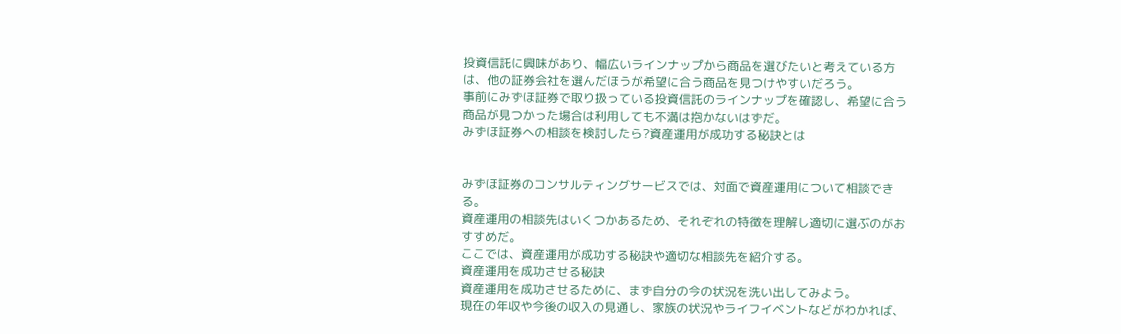投資信託に興味があり、幅広いラインナップから商品を選びたいと考えている方は、他の証券会社を選んだほうが希望に合う商品を見つけやすいだろう。
事前にみずほ証券で取り扱っている投資信託のラインナップを確認し、希望に合う商品が見つかった場合は利用しても不満は抱かないはずだ。
みずほ証券への相談を検討したら?資産運用が成功する秘訣とは


みずほ証券のコンサルティングサービスでは、対面で資産運用について相談できる。
資産運用の相談先はいくつかあるため、それぞれの特徴を理解し適切に選ぶのがおすすめだ。
ここでは、資産運用が成功する秘訣や適切な相談先を紹介する。
資産運用を成功させる秘訣
資産運用を成功させるために、まず自分の今の状況を洗い出してみよう。
現在の年収や今後の収入の見通し、家族の状況やライフイベントなどがわかれば、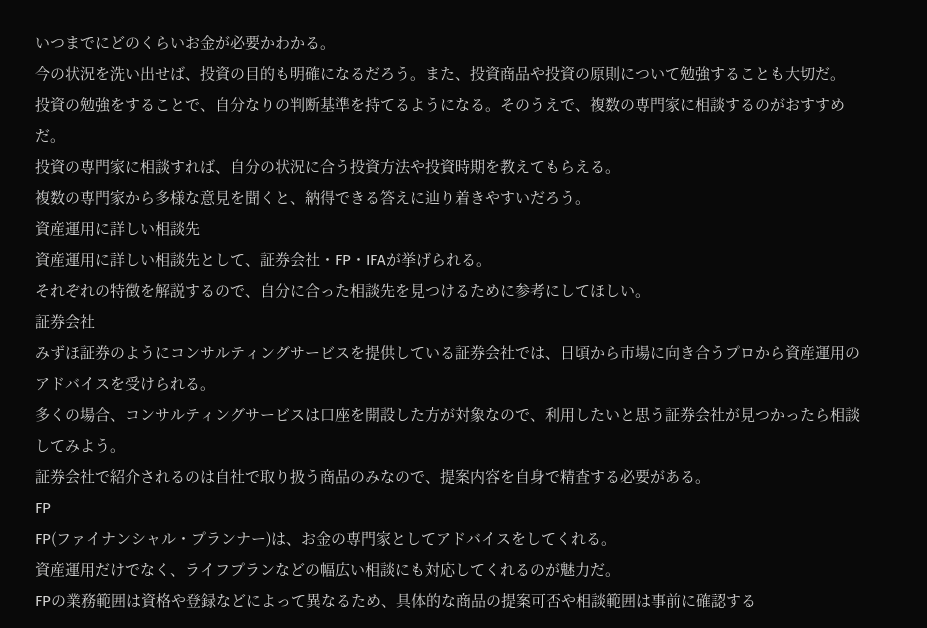いつまでにどのくらいお金が必要かわかる。
今の状況を洗い出せば、投資の目的も明確になるだろう。また、投資商品や投資の原則について勉強することも大切だ。
投資の勉強をすることで、自分なりの判断基準を持てるようになる。そのうえで、複数の専門家に相談するのがおすすめだ。
投資の専門家に相談すれば、自分の状況に合う投資方法や投資時期を教えてもらえる。
複数の専門家から多様な意見を聞くと、納得できる答えに辿り着きやすいだろう。
資産運用に詳しい相談先
資産運用に詳しい相談先として、証券会社・FP・IFAが挙げられる。
それぞれの特徴を解説するので、自分に合った相談先を見つけるために参考にしてほしい。
証券会社
みずほ証券のようにコンサルティングサービスを提供している証券会社では、日頃から市場に向き合うプロから資産運用のアドバイスを受けられる。
多くの場合、コンサルティングサービスは口座を開設した方が対象なので、利用したいと思う証券会社が見つかったら相談してみよう。
証券会社で紹介されるのは自社で取り扱う商品のみなので、提案内容を自身で精査する必要がある。
FP
FP(ファイナンシャル・プランナー)は、お金の専門家としてアドバイスをしてくれる。
資産運用だけでなく、ライフプランなどの幅広い相談にも対応してくれるのが魅力だ。
FPの業務範囲は資格や登録などによって異なるため、具体的な商品の提案可否や相談範囲は事前に確認する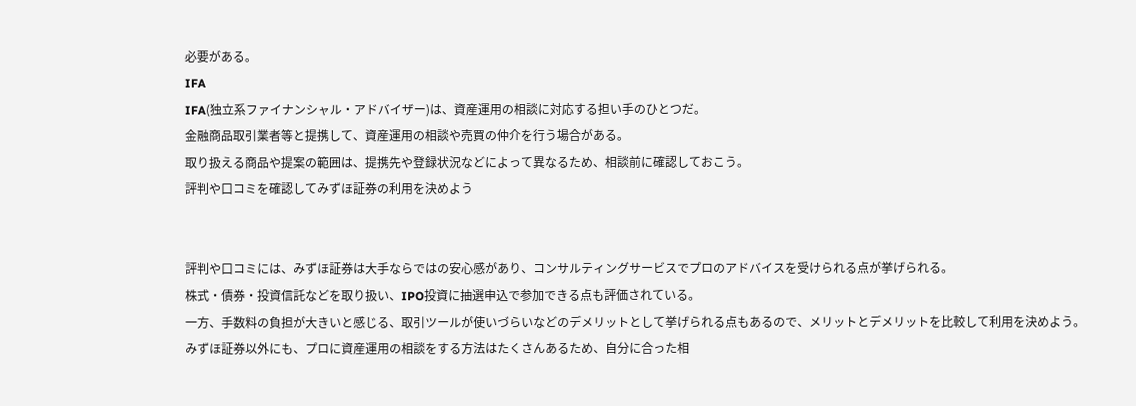必要がある。
IFA
IFA(独立系ファイナンシャル・アドバイザー)は、資産運用の相談に対応する担い手のひとつだ。
金融商品取引業者等と提携して、資産運用の相談や売買の仲介を行う場合がある。
取り扱える商品や提案の範囲は、提携先や登録状況などによって異なるため、相談前に確認しておこう。
評判や口コミを確認してみずほ証券の利用を決めよう


評判や口コミには、みずほ証券は大手ならではの安心感があり、コンサルティングサービスでプロのアドバイスを受けられる点が挙げられる。
株式・債券・投資信託などを取り扱い、IPO投資に抽選申込で参加できる点も評価されている。
一方、手数料の負担が大きいと感じる、取引ツールが使いづらいなどのデメリットとして挙げられる点もあるので、メリットとデメリットを比較して利用を決めよう。
みずほ証券以外にも、プロに資産運用の相談をする方法はたくさんあるため、自分に合った相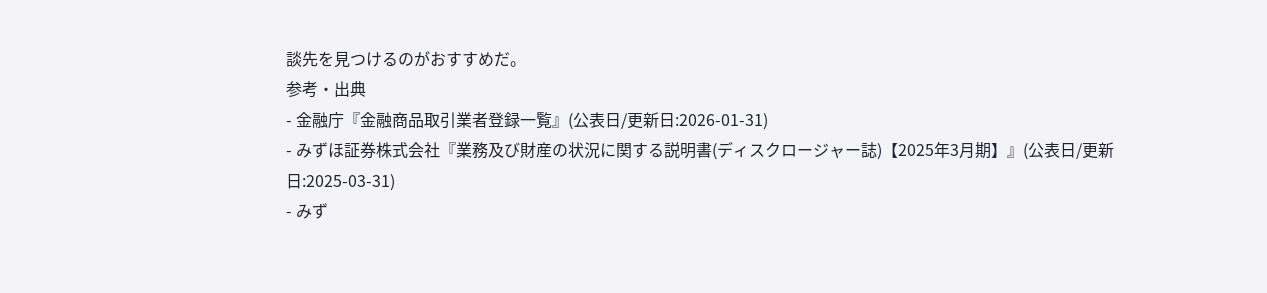談先を見つけるのがおすすめだ。
参考・出典
- 金融庁『金融商品取引業者登録一覧』(公表日/更新日:2026-01-31)
- みずほ証券株式会社『業務及び財産の状況に関する説明書(ディスクロージャー誌)【2025年3月期】』(公表日/更新日:2025-03-31)
- みず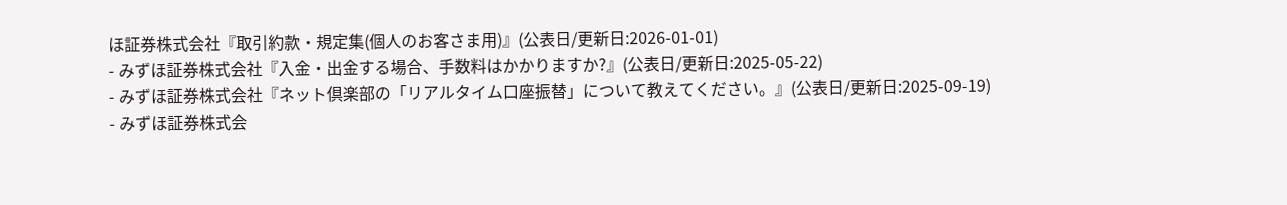ほ証券株式会社『取引約款・規定集(個人のお客さま用)』(公表日/更新日:2026-01-01)
- みずほ証券株式会社『入金・出金する場合、手数料はかかりますか?』(公表日/更新日:2025-05-22)
- みずほ証券株式会社『ネット倶楽部の「リアルタイム口座振替」について教えてください。』(公表日/更新日:2025-09-19)
- みずほ証券株式会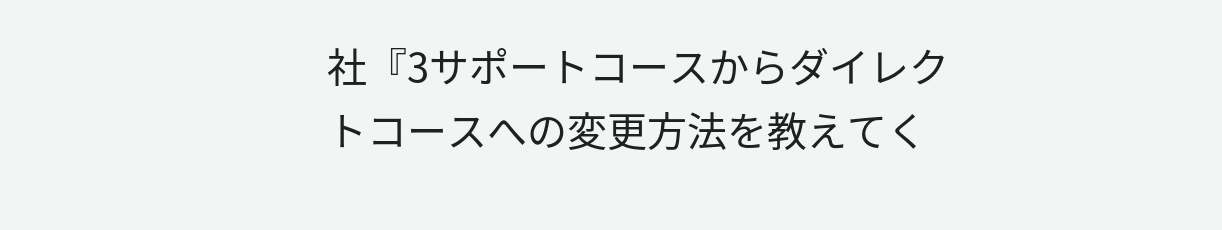社『3サポートコースからダイレクトコースへの変更方法を教えてく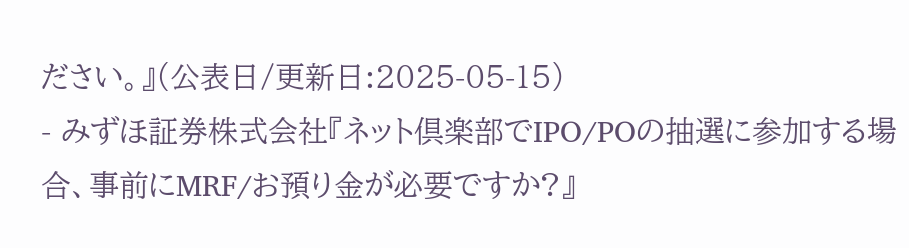ださい。』(公表日/更新日:2025-05-15)
- みずほ証券株式会社『ネット倶楽部でIPO/POの抽選に参加する場合、事前にMRF/お預り金が必要ですか?』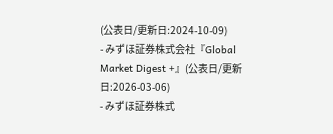(公表日/更新日:2024-10-09)
- みずほ証券株式会社『Global Market Digest +』(公表日/更新日:2026-03-06)
- みずほ証券株式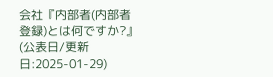会社『内部者(内部者登録)とは何ですか?』(公表日/更新日:2025-01-29)